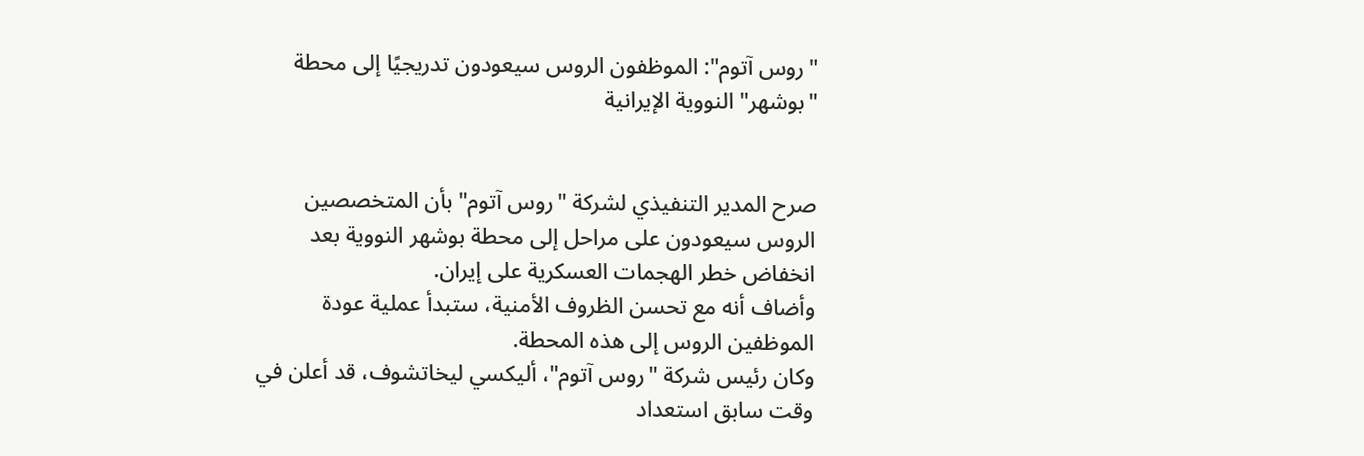"روس آتوم": الموظفون الروس سيعودون تدريجيًا إلى محطة "بوشهر" النووية الإيرانية


صرح المدير التنفيذي لشركة "روس آتوم" بأن المتخصصين الروس سيعودون على مراحل إلى محطة بوشهر النووية بعد انخفاض خطر الهجمات العسكرية على إيران.
وأضاف أنه مع تحسن الظروف الأمنية، ستبدأ عملية عودة الموظفين الروس إلى هذه المحطة.
وكان رئيس شركة "روس آتوم"، أليكسي ليخاتشوف، قد أعلن في وقت سابق استعداد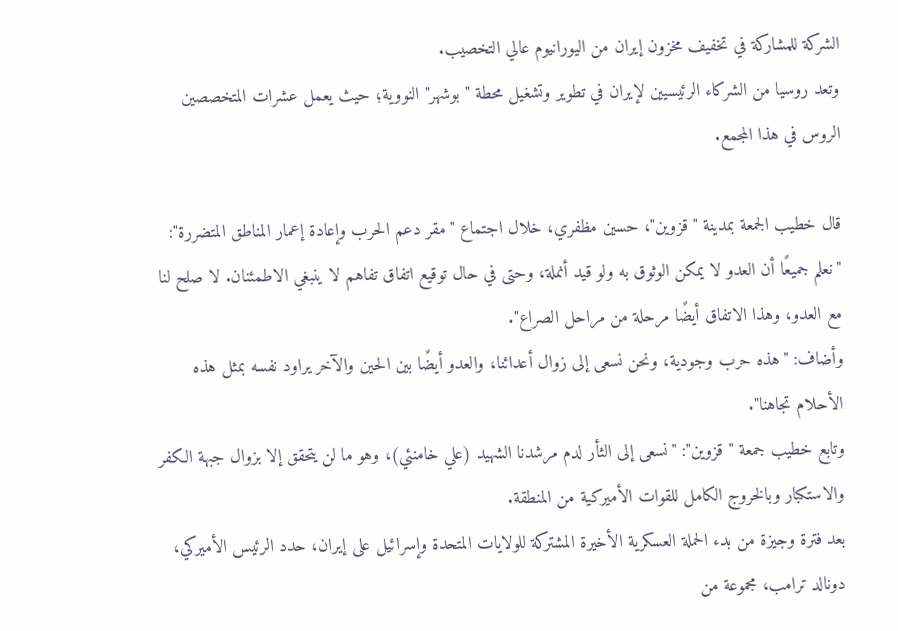الشركة للمشاركة في تخفيف مخزون إيران من اليورانيوم عالي التخصيب.
وتعد روسيا من الشركاء الرئيسيين لإيران في تطوير وتشغيل محطة "بوشهر" النووية؛ حيث يعمل عشرات المتخصصين الروس في هذا المجمع.

قال خطيب الجمعة بمدينة "قزوين"، حسین مظفري، خلال اجتماع "مقر دعم الحرب وإعادة إعمار المناطق المتضررة": "نعلم جميعًا أن العدو لا يمكن الوثوق به ولو قيد أنملة، وحتى في حال توقيع اتفاق تفاهم لا ينبغي الاطمئنان. لا صلح لنا مع العدو، وهذا الاتفاق أيضًا مرحلة من مراحل الصراع".
وأضاف: "هذه حرب وجودية، ونحن نسعى إلى زوال أعدائنا، والعدو أيضًا بين الحين والآخر يراود نفسه بمثل هذه الأحلام تجاهنا".
وتابع خطيب جمعة "قزوين": "نسعى إلى الثأر لدم مرشدنا الشهيد (علي خامنئي)، وهو ما لن يتحقق إلا بزوال جبهة الكفر والاستكبار وبالخروج الكامل للقوات الأميركية من المنطقة.
بعد فترة وجيزة من بدء الحملة العسكرية الأخيرة المشتركة للولايات المتحدة وإسرائيل على إيران، حدد الرئيس الأميركي، دونالد ترامب، مجموعة من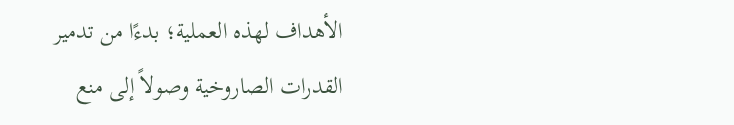الأهداف لهذه العملية؛ بدءًا من تدمير القدرات الصاروخية وصولاً إلى منع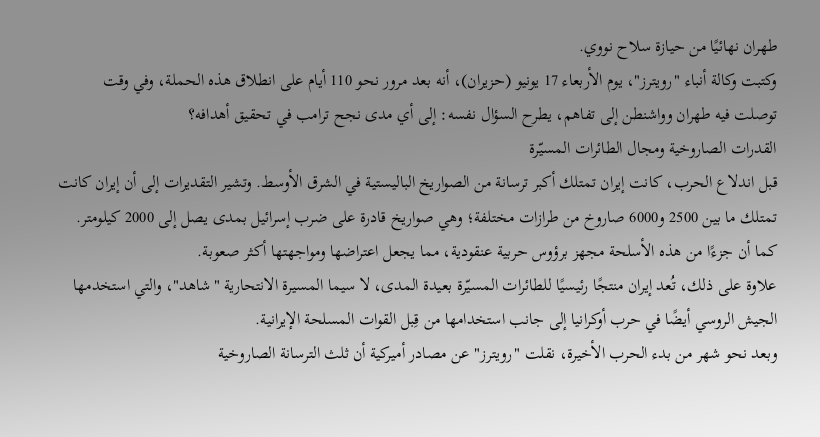طهران نهائيًا من حيازة سلاح نووي.
وكتبت وكالة أنباء "رويترز"، يوم الأربعاء 17 يونيو (حزيران)، أنه بعد مرور نحو 110 أيام على انطلاق هذه الحملة، وفي وقت توصلت فيه طهران وواشنطن إلى تفاهم، يطرح السؤال نفسه: إلى أي مدى نجح ترامب في تحقيق أهدافه؟
القدرات الصاروخية ومجال الطائرات المسيّرة
قبل اندلاع الحرب، كانت إيران تمتلك أكبر ترسانة من الصواريخ الباليستية في الشرق الأوسط. وتشير التقديرات إلى أن إيران كانت تمتلك ما بين 2500 و6000 صاروخ من طرازات مختلفة؛ وهي صواريخ قادرة على ضرب إسرائيل بمدى يصل إلى 2000 كيلومتر. كما أن جزءًا من هذه الأسلحة مجهز برؤوس حربية عنقودية، مما يجعل اعتراضها ومواجهتها أكثر صعوبة.
علاوة على ذلك، تُعد إيران منتجًا رئيسيًا للطائرات المسيّرة بعيدة المدى، لا سيما المسيرة الانتحارية "شاهد"، والتي استخدمها الجيش الروسي أيضًا في حرب أوكرانيا إلى جانب استخدامها من قِبل القوات المسلحة الإيرانية.
وبعد نحو شهر من بدء الحرب الأخيرة، نقلت "رويترز" عن مصادر أميركية أن ثلث الترسانة الصاروخية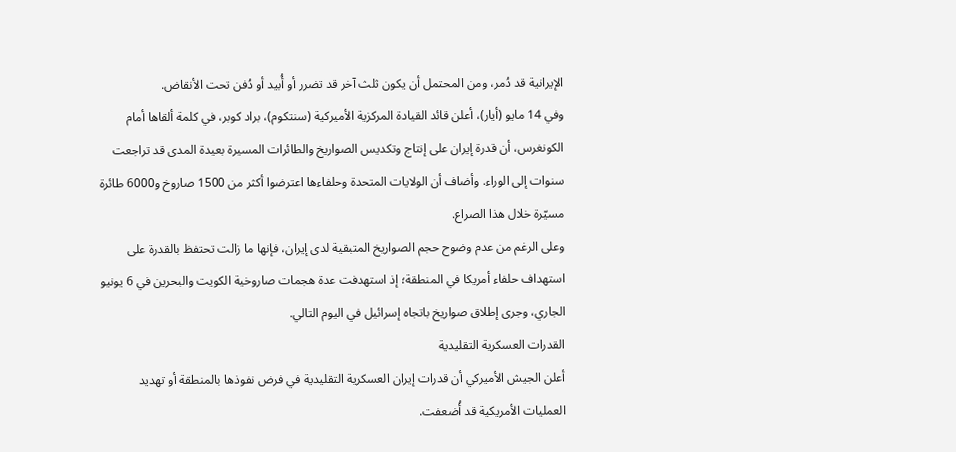الإيرانية قد دُمر، ومن المحتمل أن يكون ثلث آخر قد تضرر أو أُبيد أو دُفن تحت الأنقاض.
وفي 14 مايو (أيار)، أعلن قائد القيادة المركزية الأميركية (سنتكوم)، براد كوبر، في كلمة ألقاها أمام الكونغرس، أن قدرة إيران على إنتاج وتكديس الصواريخ والطائرات المسيرة بعيدة المدى قد تراجعت سنوات إلى الوراء. وأضاف أن الولايات المتحدة وحلفاءها اعترضوا أكثر من 1500 صاروخ و6000 طائرة مسيّرة خلال هذا الصراع.
وعلى الرغم من عدم وضوح حجم الصواريخ المتبقية لدى إيران، فإنها ما زالت تحتفظ بالقدرة على استهداف حلفاء أمريكا في المنطقة؛ إذ استهدفت عدة هجمات صاروخية الكويت والبحرين في 6 يونيو الجاري، وجرى إطلاق صواريخ باتجاه إسرائيل في اليوم التالي.
القدرات العسكرية التقليدية
أعلن الجيش الأميركي أن قدرات إيران العسكرية التقليدية في فرض نفوذها بالمنطقة أو تهديد العمليات الأمريكية قد أُضعفت.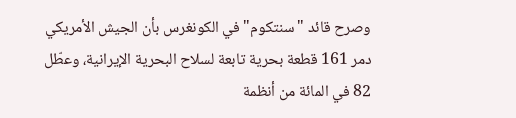وصرح قائد "سنتكوم" في الكونغرس بأن الجيش الأمريكي دمر 161 قطعة بحرية تابعة لسلاح البحرية الإيرانية، وعطّل 82 في المائة من أنظمة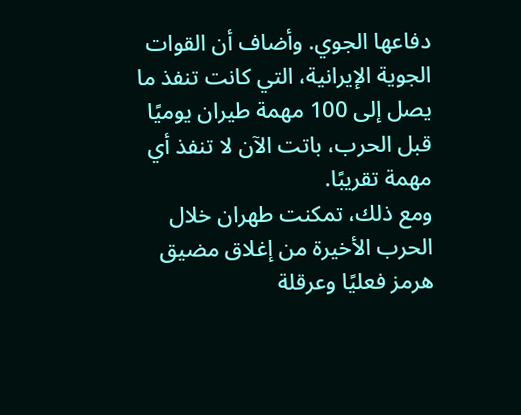دفاعها الجوي. وأضاف أن القوات الجوية الإيرانية، التي كانت تنفذ ما يصل إلى 100 مهمة طيران يوميًا قبل الحرب، باتت الآن لا تنفذ أي مهمة تقريبًا.
ومع ذلك، تمكنت طهران خلال الحرب الأخيرة من إغلاق مضيق هرمز فعليًا وعرقلة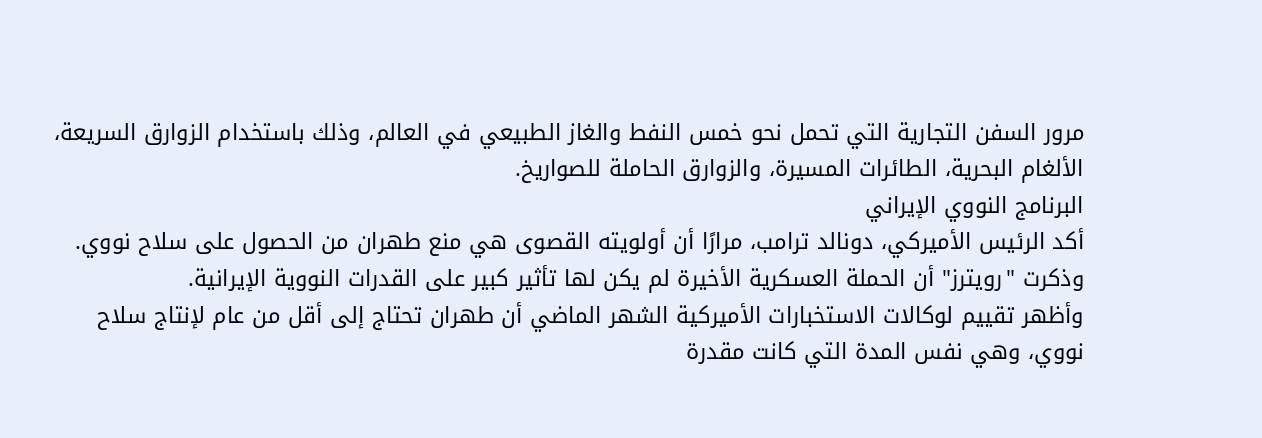مرور السفن التجارية التي تحمل نحو خمس النفط والغاز الطبيعي في العالم، وذلك باستخدام الزوارق السريعة، الألغام البحرية، الطائرات المسيرة، والزوارق الحاملة للصواريخ.
البرنامج النووي الإيراني
أكد الرئيس الأميركي، دونالد ترامب، مرارًا أن أولويته القصوى هي منع طهران من الحصول على سلاح نووي. وذكرت "رويترز" أن الحملة العسكرية الأخيرة لم يكن لها تأثير كبير على القدرات النووية الإيرانية.
وأظهر تقييم لوكالات الاستخبارات الأميركية الشهر الماضي أن طهران تحتاج إلى أقل من عام لإنتاج سلاح نووي، وهي نفس المدة التي كانت مقدرة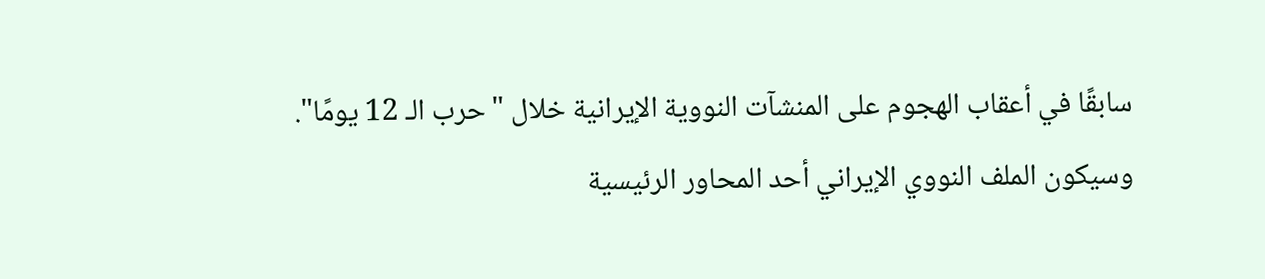سابقًا في أعقاب الهجوم على المنشآت النووية الإيرانية خلال "حرب الـ 12 يومًا".
وسيكون الملف النووي الإيراني أحد المحاور الرئيسية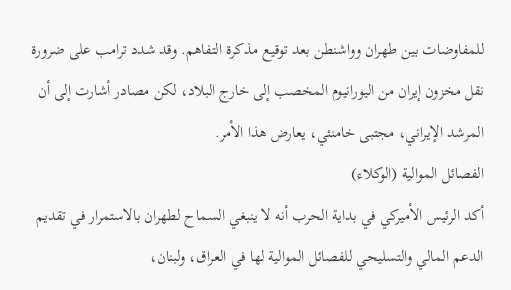للمفاوضات بين طهران وواشنطن بعد توقيع مذكرة التفاهم. وقد شدد ترامب على ضرورة نقل مخزون إيران من اليورانيوم المخصب إلى خارج البلاد، لكن مصادر أشارت إلى أن المرشد الإيراني، مجتبى خامنئي، يعارض هذا الأمر.
الفصائل الموالية (الوكلاء)
أكد الرئيس الأميركي في بداية الحرب أنه لا ينبغي السماح لطهران بالاستمرار في تقديم الدعم المالي والتسليحي للفصائل الموالية لها في العراق، ولبنان،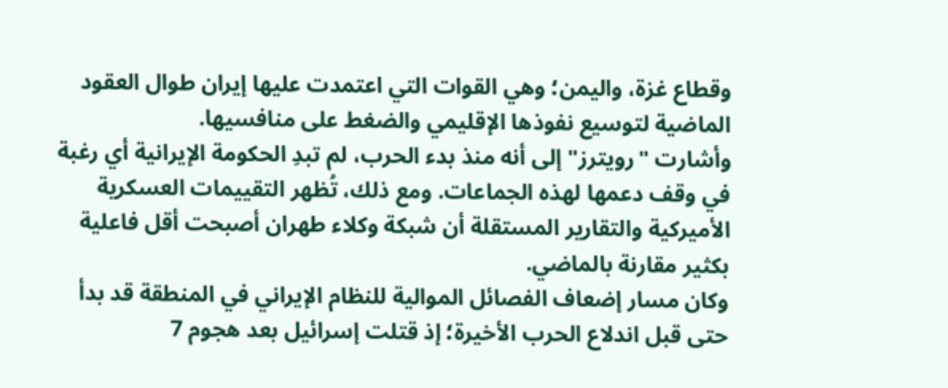وقطاع غزة، واليمن؛ وهي القوات التي اعتمدت عليها إيران طوال العقود الماضية لتوسيع نفوذها الإقليمي والضغط على منافسيها.
وأشارت "رويترز" إلى أنه منذ بدء الحرب، لم تبدِ الحكومة الإيرانية أي رغبة في وقف دعمها لهذه الجماعات. ومع ذلك، تُظهر التقييمات العسكرية الأميركية والتقارير المستقلة أن شبكة وكلاء طهران أصبحت أقل فاعلية بكثير مقارنة بالماضي.
وكان مسار إضعاف الفصائل الموالية للنظام الإيراني في المنطقة قد بدأ حتى قبل اندلاع الحرب الأخيرة؛ إذ قتلت إسرائيل بعد هجوم 7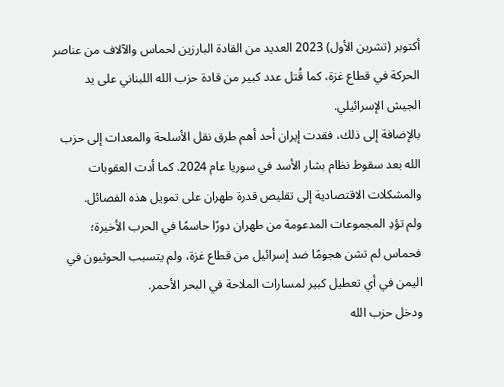أكتوبر (تشرين الأول) 2023 العديد من القادة البارزين لحماس والآلاف من عناصر الحركة في قطاع غزة، كما قُتل عدد كبير من قادة حزب الله اللبناني على يد الجيش الإسرائيلي.
بالإضافة إلى ذلك، فقدت إيران أحد أهم طرق نقل الأسلحة والمعدات إلى حزب الله بعد سقوط نظام بشار الأسد في سوريا عام 2024. كما أدت العقوبات والمشكلات الاقتصادية إلى تقليص قدرة طهران على تمويل هذه الفصائل.
ولم تؤدِ المجموعات المدعومة من طهران دورًا حاسمًا في الحرب الأخيرة؛ فحماس لم تشن هجومًا ضد إسرائيل من قطاع غزة، ولم يتسبب الحوثيون في اليمن في أي تعطيل كبير لمسارات الملاحة في البحر الأحمر.
ودخل حزب الله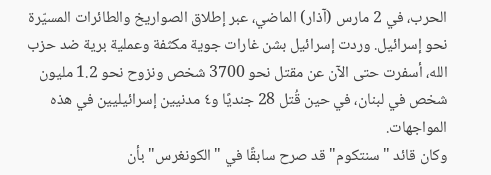الحرب، في 2 مارس (آذار) الماضي، عبر إطلاق الصواريخ والطائرات المسيّرة نحو إسرائيل. وردت إسرائيل بشن غارات جوية مكثفة وعملية برية ضد حزب الله، أسفرت حتى الآن عن مقتل نحو 3700 شخص ونزوح نحو 1.2 مليون شخص في لبنان، في حين قُتل 28 جنديًا و٤ مدنيين إسرائيليين في هذه المواجهات.
وكان قائد "سنتكوم" قد صرح سابقًا في "الكونغرس" بأن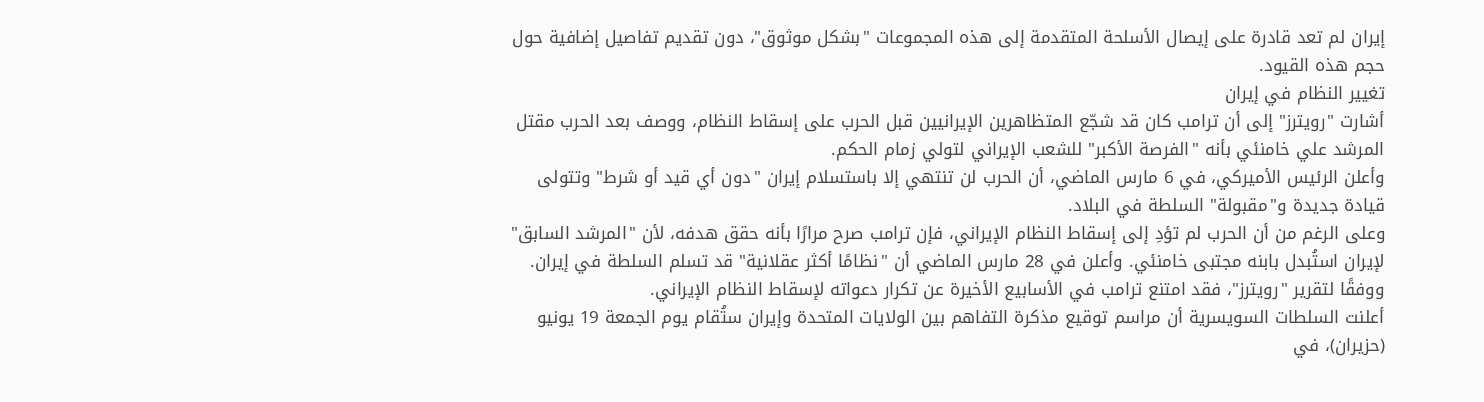إيران لم تعد قادرة على إيصال الأسلحة المتقدمة إلى هذه المجموعات "بشكل موثوق"، دون تقديم تفاصيل إضافية حول حجم هذه القيود.
تغيير النظام في إيران
أشارت "رويترز" إلى أن ترامب كان قد شجّع المتظاهرين الإيرانيين قبل الحرب على إسقاط النظام، ووصف بعد الحرب مقتل المرشد علي خامنئي بأنه "الفرصة الأكبر" للشعب الإيراني لتولي زمام الحكم.
وأعلن الرئيس الأميركي، في 6 مارس الماضي، أن الحرب لن تنتهي إلا باستسلام إيران "دون أي قيد أو شرط" وتتولى قيادة جديدة و"مقبولة" السلطة في البلاد.
وعلى الرغم من أن الحرب لم تؤدِ إلى إسقاط النظام الإيراني، فإن ترامب صرح مرارًا بأنه حقق هدفه، لأن "المرشد السابق" لإيران استُبدل بابنه مجتبى خامنئي. وأعلن في 28 مارس الماضي أن "نظامًا أكثر عقلانية" قد تسلم السلطة في إيران.
ووفقًا لتقرير "رويترز"، فقد امتنع ترامب في الأسابيع الأخيرة عن تكرار دعواته لإسقاط النظام الإيراني.
أعلنت السلطات السويسرية أن مراسم توقيع مذكرة التفاهم بين الولايات المتحدة وإيران ستُقام يوم الجمعة 19 يونيو (حزيران)، في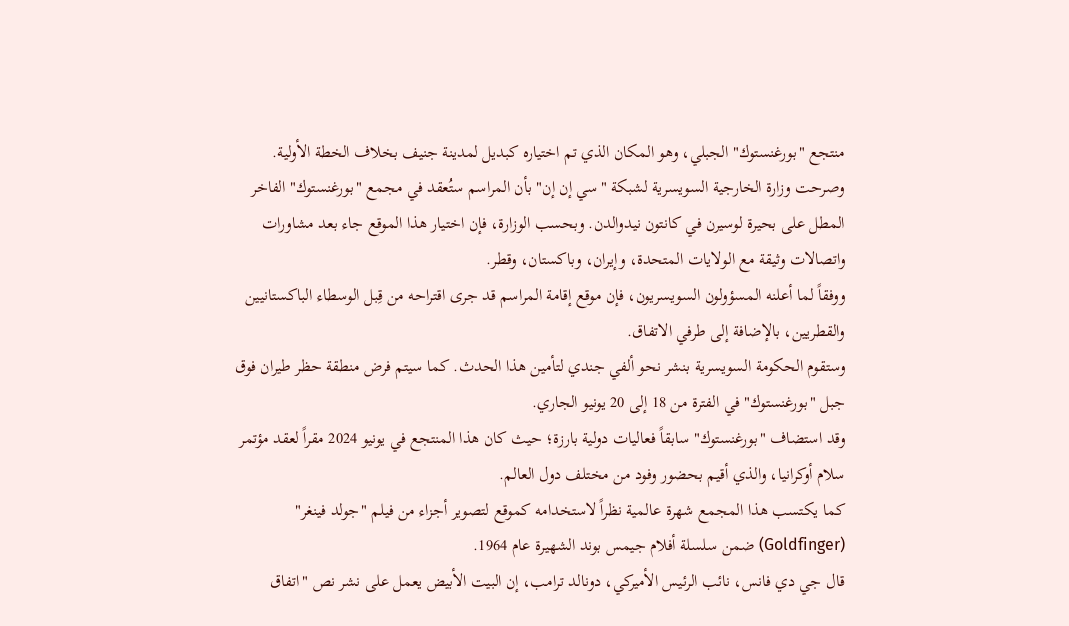منتجع "بورغنستوك" الجبلي، وهو المكان الذي تم اختياره كبديل لمدينة جنيف بخلاف الخطة الأولية.
وصرحت وزارة الخارجية السويسرية لشبكة "سي إن إن" بأن المراسم ستُعقد في مجمع "بورغنستوك" الفاخر المطل على بحيرة لوسيرن في كانتون نيدوالدن. وبحسب الوزارة، فإن اختيار هذا الموقع جاء بعد مشاورات واتصالات وثيقة مع الولايات المتحدة، وإيران، وباكستان، وقطر.
ووفقاً لما أعلنه المسؤولون السويسريون، فإن موقع إقامة المراسم قد جرى اقتراحه من قِبل الوسطاء الباكستانيين والقطريين، بالإضافة إلى طرفي الاتفاق.
وستقوم الحكومة السويسرية بنشر نحو ألفي جندي لتأمين هذا الحدث. كما سيتم فرض منطقة حظر طيران فوق جبل "بورغنستوك" في الفترة من 18 إلى 20 يونيو الجاري.
وقد استضاف "بورغنستوك" سابقاً فعاليات دولية بارزة؛ حيث كان هذا المنتجع في يونيو 2024 مقراً لعقد مؤتمر سلام أوكرانيا، والذي أقيم بحضور وفود من مختلف دول العالم.
كما يكتسب هذا المجمع شهرة عالمية نظراً لاستخدامه كموقع لتصوير أجزاء من فيلم "جولد فينغر" (Goldfinger) ضمن سلسلة أفلام جيمس بوند الشهيرة عام 1964.
قال جي دي فانس، نائب الرئيس الأميركي، دونالد ترامب، إن البيت الأبيض يعمل على نشر نص "اتفاق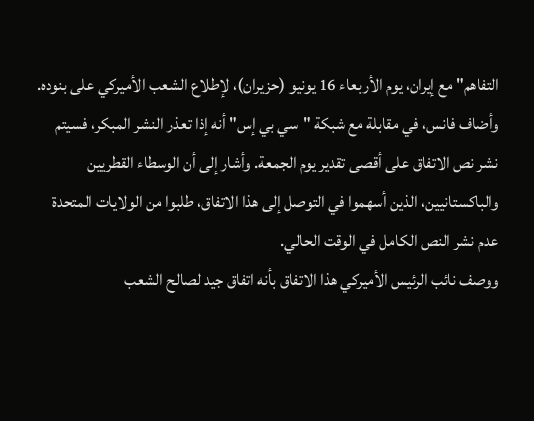التفاهم" مع إيران، يوم الأربعاء 16 يونيو (حزيران)، لإطلاع الشعب الأميركي على بنوده.
وأضاف فانس، في مقابلة مع شبكة "سي بي إس" أنه إذا تعذر النشر المبكر، فسيتم نشر نص الاتفاق على أقصى تقدير يوم الجمعة. وأشار إلى أن الوسطاء القطريين والباكستانيين، الذين أسهموا في التوصل إلى هذا الاتفاق، طلبوا من الولايات المتحدة عدم نشر النص الكامل في الوقت الحالي.
ووصف نائب الرئيس الأميركي هذا الاتفاق بأنه اتفاق جيد لصالح الشعب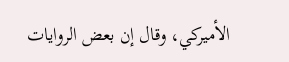الأميركي، وقال إن بعض الروايات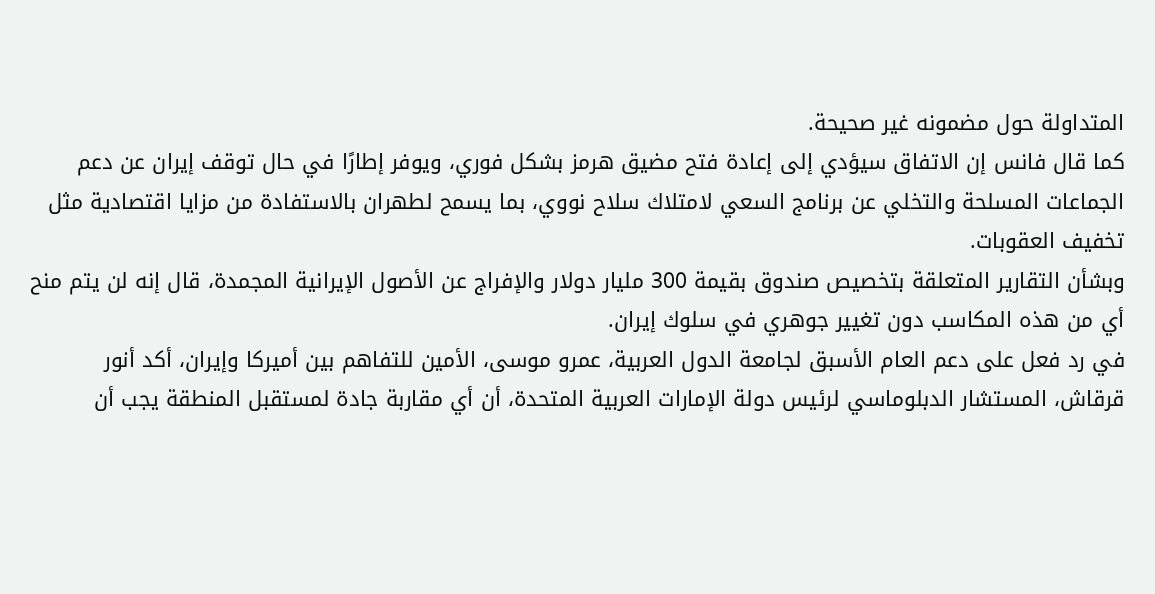المتداولة حول مضمونه غير صحيحة.
كما قال فانس إن الاتفاق سيؤدي إلى إعادة فتح مضيق هرمز بشكل فوري، ويوفر إطارًا في حال توقف إيران عن دعم الجماعات المسلحة والتخلي عن برنامج السعي لامتلاك سلاح نووي، بما يسمح لطهران بالاستفادة من مزايا اقتصادية مثل تخفيف العقوبات.
وبشأن التقارير المتعلقة بتخصيص صندوق بقيمة 300 مليار دولار والإفراج عن الأصول الإيرانية المجمدة، قال إنه لن يتم منح أي من هذه المكاسب دون تغيير جوهري في سلوك إيران.
في رد فعل على دعم العام الأسبق لجامعة الدول العربية، عمرو موسى، الأمين للتفاهم بين أميركا وإيران، أكد أنور قرقاش، المستشار الدبلوماسي لرئيس دولة الإمارات العربية المتحدة، أن أي مقاربة جادة لمستقبل المنطقة يجب أن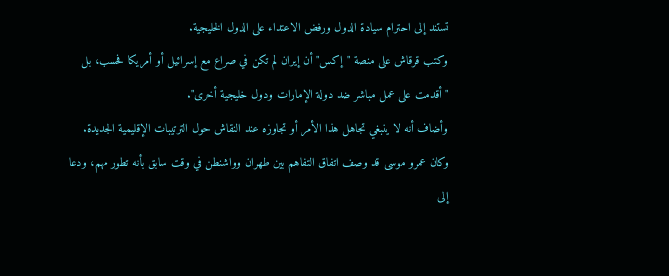تستند إلى احترام سيادة الدول ورفض الاعتداء على الدول الخليجية.
وكتب قرقاش على منصة "إكس" أن إيران لم تكن في صراع مع إسرائيل أو أمريكا فحسب، بل "أقدمت على عمل مباشر ضد دولة الإمارات ودول خليجية أخرى".
وأضاف أنه لا ينبغي تجاهل هذا الأمر أو تجاوزه عند النقاش حول الترتيبات الإقليمية الجديدة.
وكان عمرو موسى قد وصف اتفاق التفاهم بين طهران وواشنطن في وقت سابق بأنه تطور مهم، ودعا إلى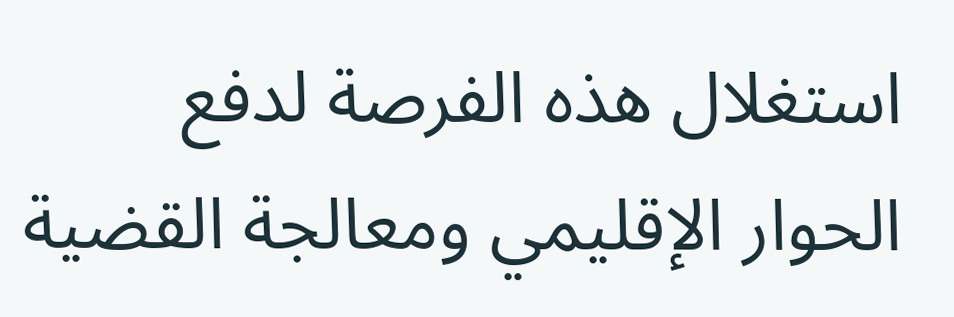استغلال هذه الفرصة لدفع الحوار الإقليمي ومعالجة القضية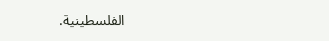الفلسطينية.